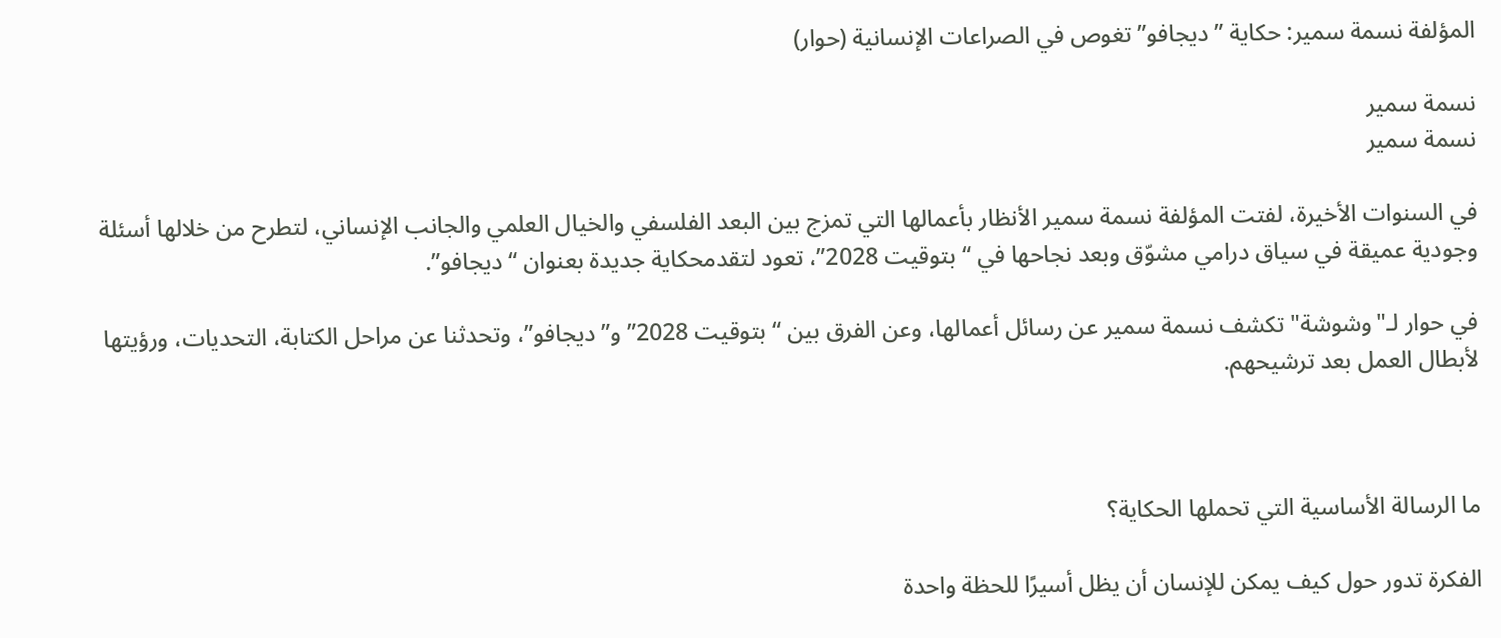المؤلفة نسمة سمير: حكاية ”ديجافو” تغوص في الصراعات الإنسانية (حوار)

نسمة سمير
نسمة سمير

في السنوات الأخيرة، لفتت المؤلفة نسمة سمير الأنظار بأعمالها التي تمزج بين البعد الفلسفي والخيال العلمي والجانب الإنساني، لتطرح من خلالها أسئلة وجودية عميقة في سياق درامي مشوّق وبعد نجاحها في “بتوقيت 2028”، تعود لتقدمحكاية جديدة بعنوان “ديجافو”.

في حوار لـ"وشوشة" تكشف نسمة سمير عن رسائل أعمالها، وعن الفرق بين “بتوقيت 2028” و”ديجافو”، وتحدثنا عن مراحل الكتابة، التحديات، ورؤيتها لأبطال العمل بعد ترشيحهم.



ما الرسالة الأساسية التي تحملها الحكاية؟

الفكرة تدور حول كيف يمكن للإنسان أن يظل أسيرًا للحظة واحدة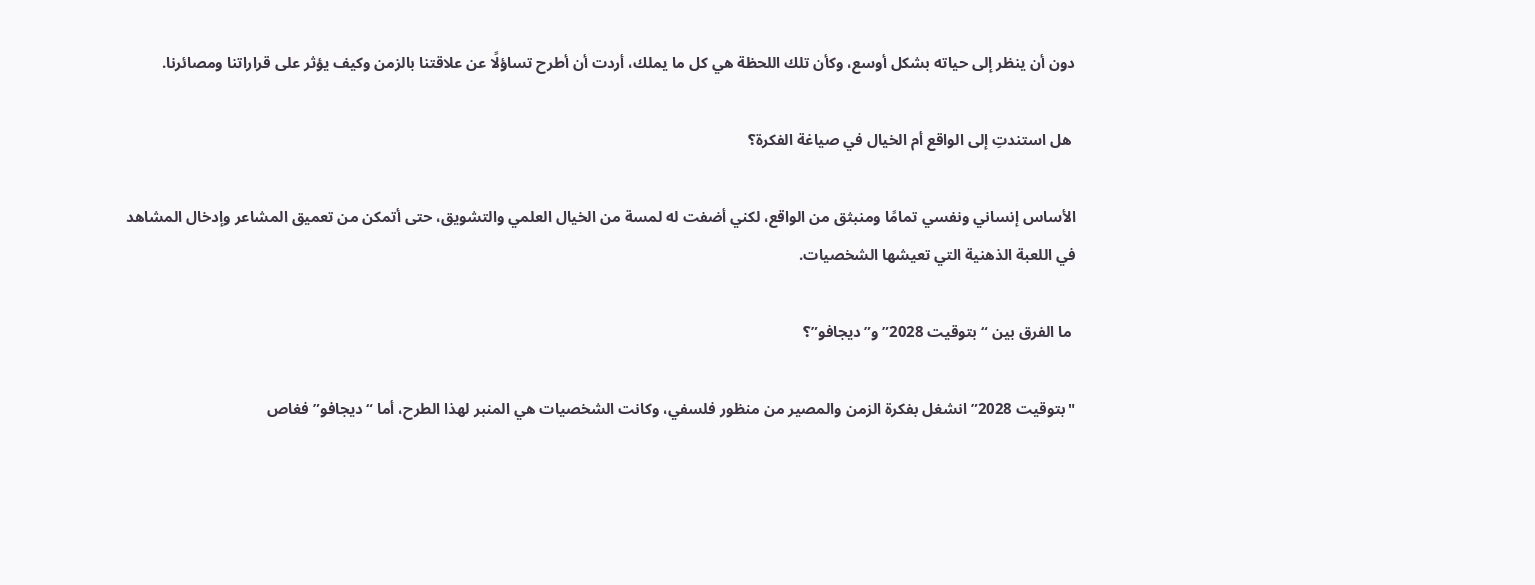دون أن ينظر إلى حياته بشكل أوسع، وكأن تلك اللحظة هي كل ما يملك، أردت أن أطرح تساؤلًا عن علاقتنا بالزمن وكيف يؤثر على قراراتنا ومصائرنا.

 هل استندتِ إلى الواقع أم الخيال في صياغة الفكرة؟

الأساس إنساني ونفسي تمامًا ومنبثق من الواقع، لكني أضفت له لمسة من الخيال العلمي والتشويق، حتى أتمكن من تعميق المشاعر وإدخال المشاهد في اللعبة الذهنية التي تعيشها الشخصيات.

 ما الفرق بين “بتوقيت 2028” و”ديجافو”؟

"بتوقيت 2028” انشغل بفكرة الزمن والمصير من منظور فلسفي، وكانت الشخصيات هي المنبر لهذا الطرح، أما “ديجافو” فغاص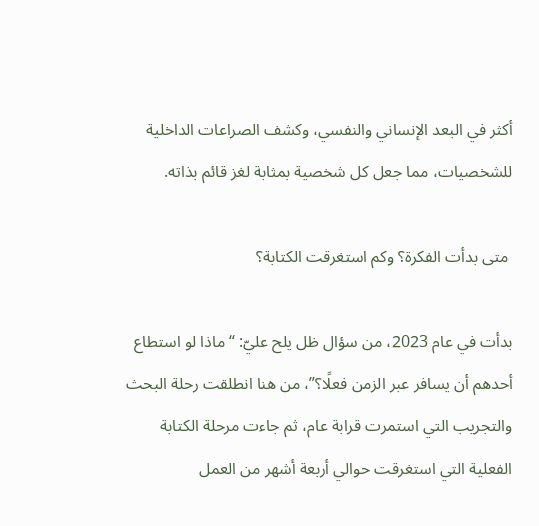أكثر في البعد الإنساني والنفسي، وكشف الصراعات الداخلية للشخصيات، مما جعل كل شخصية بمثابة لغز قائم بذاته.

 متى بدأت الفكرة؟ وكم استغرقت الكتابة؟

بدأت في عام 2023، من سؤال ظل يلح عليّ: “ماذا لو استطاع أحدهم أن يسافر عبر الزمن فعلًا؟”، من هنا انطلقت رحلة البحث والتجريب التي استمرت قرابة عام، ثم جاءت مرحلة الكتابة الفعلية التي استغرقت حوالي أربعة أشهر من العمل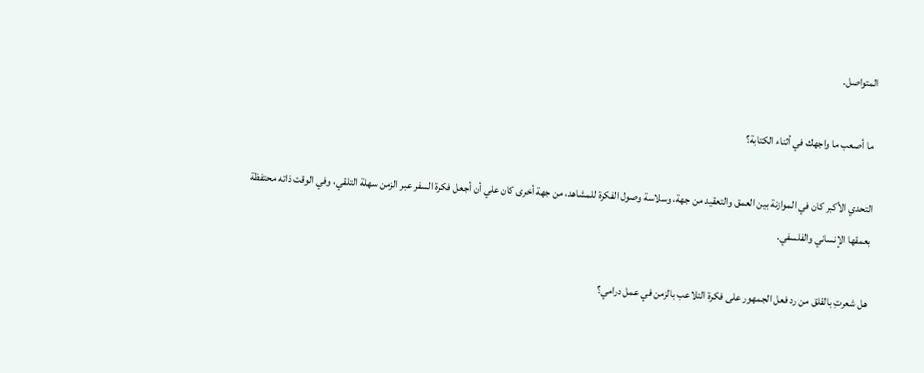المتواصل.

 ما أصعب ما واجهك في أثناء الكتابة؟

التحدي الأكبر كان في الموازنة بين العمق والتعقيد من جهة، وسلاسة وصول الفكرة للمشاهد، من جهة أخرى كان علي أن أجعل فكرة السفر عبر الزمن سهلة التلقي، وفي الوقت ذاته محتفظة بعمقها الإنساني والفلسفي.

هل شعرتِ بالقلق من رد فعل الجمهور على فكرة التلاعب بالزمن في عمل درامي؟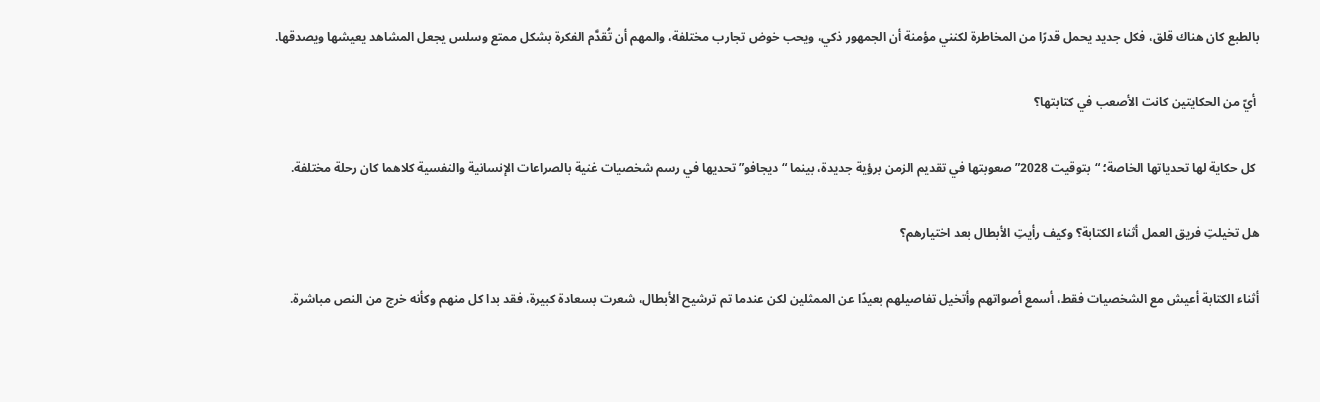بالطبع كان هناك قلق، فكل جديد يحمل قدرًا من المخاطرة لكنني مؤمنة أن الجمهور ذكي، ويحب خوض تجارب مختلفة، والمهم أن تُقدَّم الفكرة بشكل ممتع وسلس يجعل المشاهد يعيشها ويصدقها.

 أيّ من الحكايتين كانت الأصعب في كتابتها؟

 كل حكاية لها تحدياتها الخاصة؛ “بتوقيت 2028” صعوبتها في تقديم الزمن برؤية جديدة، بينما “ديجافو” تحديها في رسم شخصيات غنية بالصراعات الإنسانية والنفسية كلاهما كان رحلة مختلفة.

هل تخيلتِ فريق العمل أثناء الكتابة؟ وكيف رأيتِ الأبطال بعد اختيارهم؟

أثناء الكتابة أعيش مع الشخصيات فقط، أسمع أصواتهم وأتخيل تفاصيلهم بعيدًا عن الممثلين لكن عندما تم ترشيح الأبطال، شعرت بسعادة كبيرة، فقد بدا كل منهم وكأنه خرج من النص مباشرة.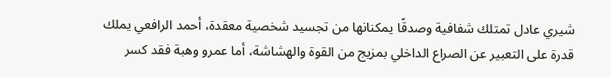شيري عادل تمتلك شفافية وصدقًا يمكنانها من تجسيد شخصية معقدة، أحمد الرافعي يملك قدرة على التعبير عن الصراع الداخلي بمزيج من القوة والهشاشة، أما عمرو وهبة فقد كسر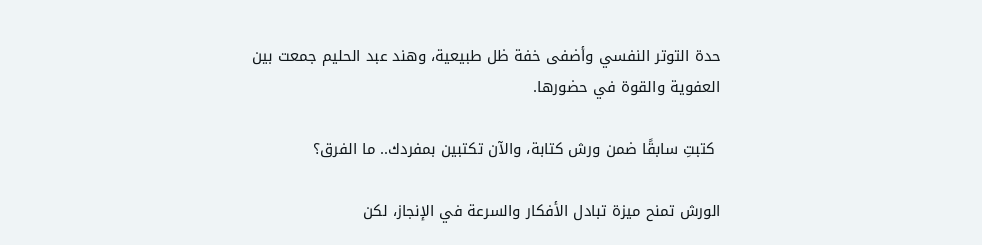حدة التوتر النفسي وأضفى خفة ظل طبيعية، وهند عبد الحليم جمعت بين العفوية والقوة في حضورها.

 كتبتِ سابقًا ضمن ورش كتابة، والآن تكتبين بمفردك.. ما الفرق؟

الورش تمنح ميزة تبادل الأفكار والسرعة في الإنجاز، لكن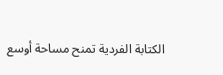الكتابة الفردية تمنح مساحة أوسع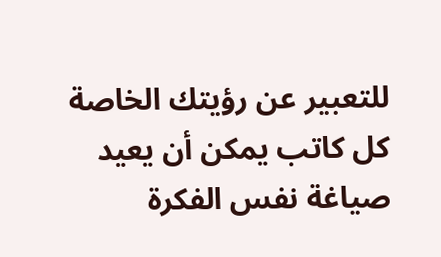للتعبير عن رؤيتك الخاصة كل كاتب يمكن أن يعيد صياغة نفس الفكرة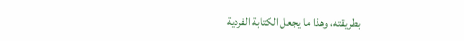بطريقته، وهذا ما يجعل الكتابة الفردية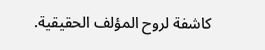كاشفة لروح المؤلف الحقيقية.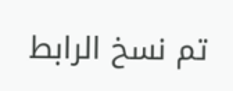تم نسخ الرابط